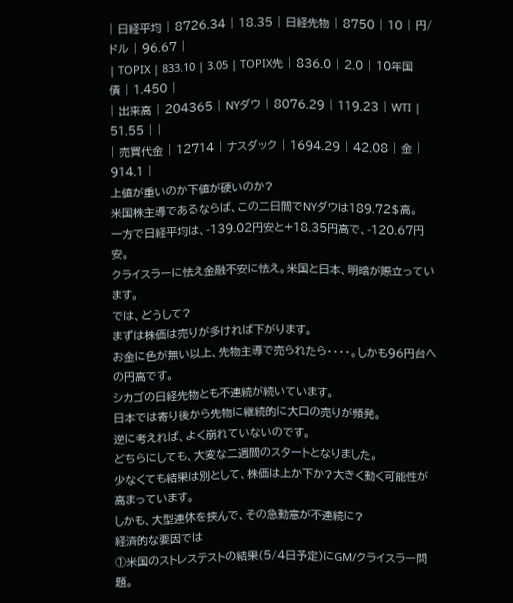| 日経平均 | 8726.34 | 18.35 | 日経先物 | 8750 | 10 | 円/ドル | 96.67 |
| TOPIX | 833.10 | 3.05 | TOPIX先 | 836.0 | 2.0 | 10年国債 | 1.450 |
| 出来高 | 204365 | NYダウ | 8076.29 | 119.23 | WTI | 51.55 | |
| 売買代金 | 12714 | ナスダック | 1694.29 | 42.08 | 金 | 914.1 |
上値が重いのか下値が硬いのか?
米国株主導であるならば、この二日間でNYダウは189.72$高。
一方で日経平均は、-139.02円安と+18.35円高で、-120.67円安。
クライスラーに怯え金融不安に怯え。米国と日本、明暗が際立っています。
では、どうして?
まずは株価は売りが多ければ下がります。
お金に色が無い以上、先物主導で売られたら・・・・。しかも96円台への円高です。
シカゴの日経先物とも不連続が続いています。
日本では寄り後から先物に継続的に大口の売りが頻発。
逆に考えれば、よく崩れていないのです。
どちらにしても、大変な二週間のスタートとなりました。
少なくても結果は別として、株価は上か下か?大きく動く可能性が高まっています。
しかも、大型連休を挟んで、その急動意が不連続に?
経済的な要因では
①米国のストレステストの結果(5/4日予定)にGM/クライスラー問題。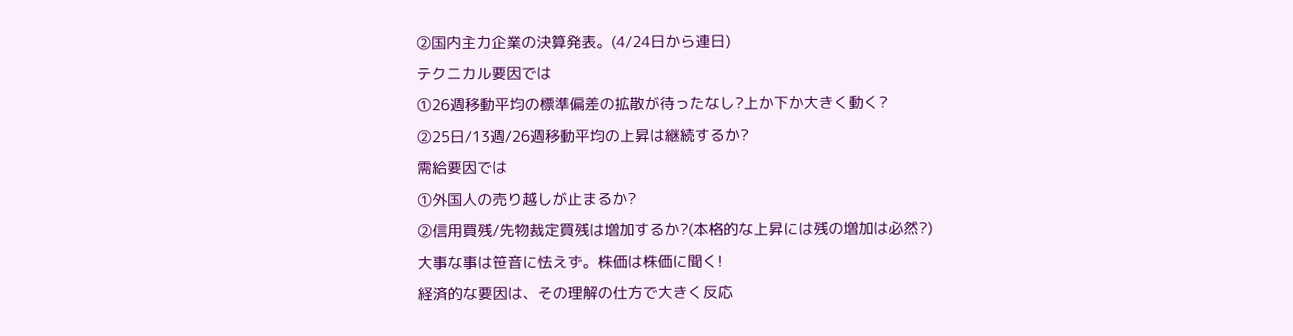②国内主力企業の決算発表。(4/24日から連日)
テクニカル要因では
①26週移動平均の標準偏差の拡散が待ったなし?上か下か大きく動く?
②25日/13週/26週移動平均の上昇は継続するか?
需給要因では
①外国人の売り越しが止まるか?
②信用買残/先物裁定買残は増加するか?(本格的な上昇には残の増加は必然?)
大事な事は笹音に怯えず。株価は株価に聞く!
経済的な要因は、その理解の仕方で大きく反応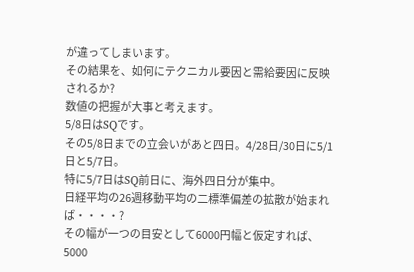が違ってしまいます。
その結果を、如何にテクニカル要因と需給要因に反映されるか?
数値の把握が大事と考えます。
5/8日はSQです。
その5/8日までの立会いがあと四日。4/28日/30日に5/1日と5/7日。
特に5/7日はSQ前日に、海外四日分が集中。
日経平均の26週移動平均の二標準偏差の拡散が始まれば・・・・?
その幅が一つの目安として6000円幅と仮定すれば、5000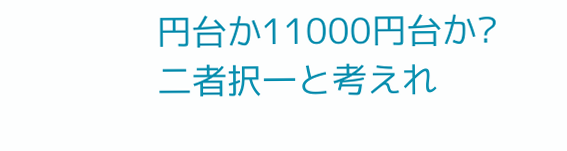円台か11000円台か?
二者択一と考えれ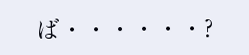ば・・・・・・?